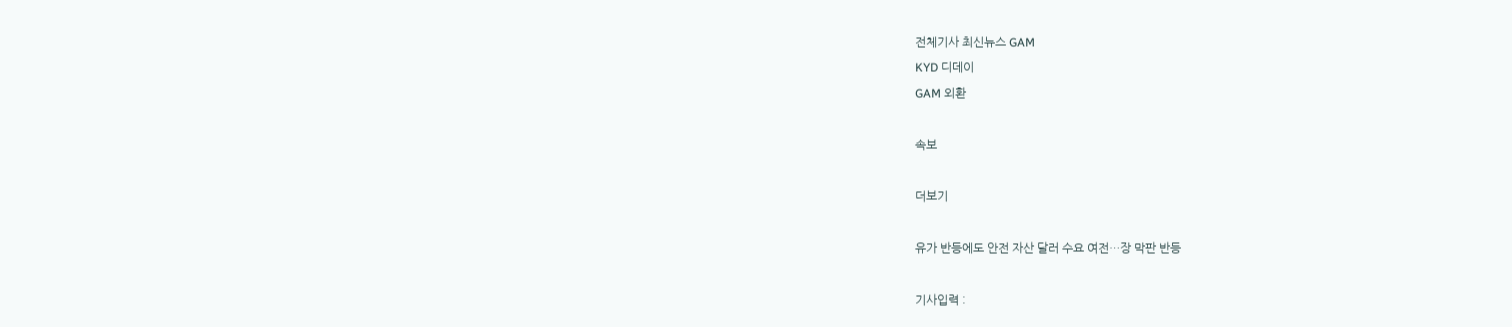전체기사 최신뉴스 GAM
KYD 디데이
GAM 외환

속보

더보기

유가 반등에도 안전 자산 달러 수요 여전…장 막판 반등

기사입력 :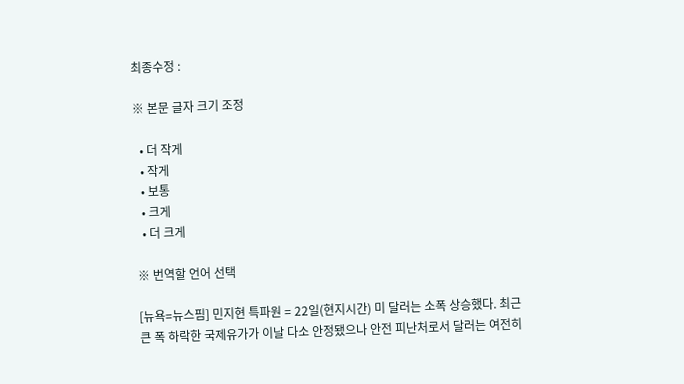최종수정 :

※ 본문 글자 크기 조정

  • 더 작게
  • 작게
  • 보통
  • 크게
  • 더 크게

※ 번역할 언어 선택

[뉴욕=뉴스핌] 민지현 특파원 = 22일(현지시간) 미 달러는 소폭 상승했다. 최근 큰 폭 하락한 국제유가가 이날 다소 안정됐으나 안전 피난처로서 달러는 여전히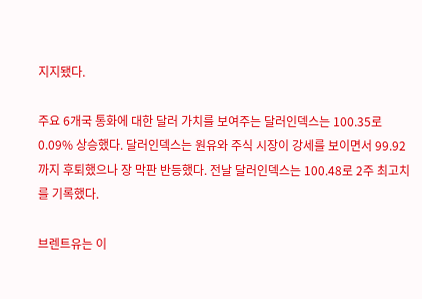지지됐다.

주요 6개국 통화에 대한 달러 가치를 보여주는 달러인덱스는 100.35로 0.09% 상승했다. 달러인덱스는 원유와 주식 시장이 강세를 보이면서 99.92까지 후퇴했으나 장 막판 반등했다. 전날 달러인덱스는 100.48로 2주 최고치를 기록했다.

브렌트유는 이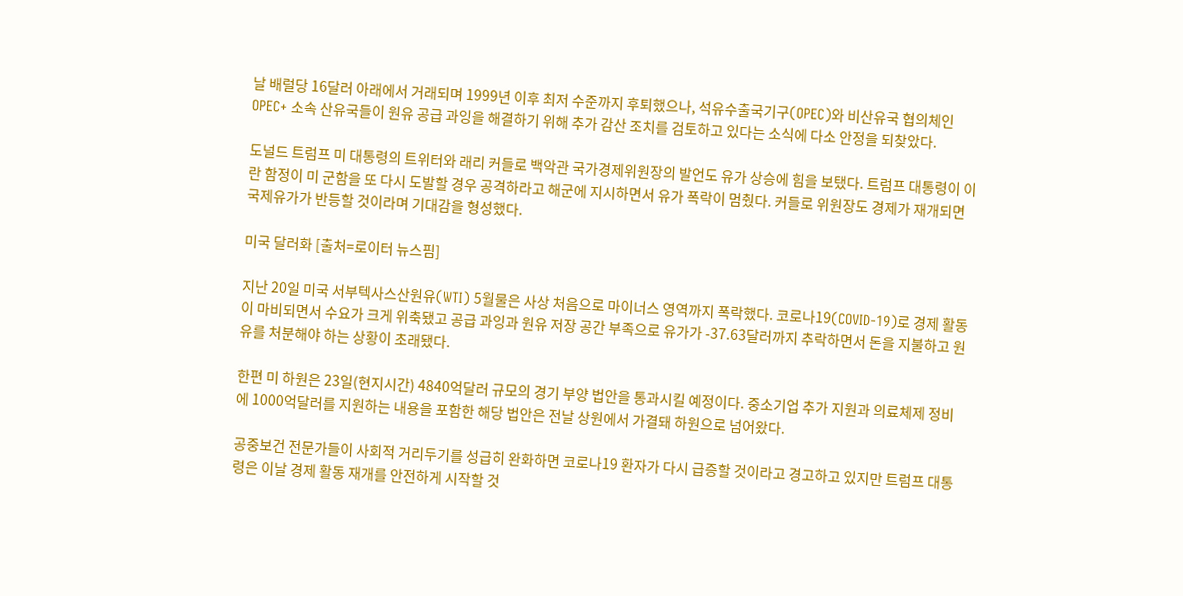날 배럴당 16달러 아래에서 거래되며 1999년 이후 최저 수준까지 후퇴했으나, 석유수출국기구(OPEC)와 비산유국 협의체인 OPEC+ 소속 산유국들이 원유 공급 과잉을 해결하기 위해 추가 감산 조치를 검토하고 있다는 소식에 다소 안정을 되찾았다.

도널드 트럼프 미 대통령의 트위터와 래리 커들로 백악관 국가경제위원장의 발언도 유가 상승에 힘을 보탰다. 트럼프 대통령이 이란 함정이 미 군함을 또 다시 도발할 경우 공격하라고 해군에 지시하면서 유가 폭락이 멈췄다. 커들로 위원장도 경제가 재개되면 국제유가가 반등할 것이라며 기대감을 형성했다.

미국 달러화 [출처=로이터 뉴스핌]

지난 20일 미국 서부텍사스산원유(WTI) 5월물은 사상 처음으로 마이너스 영역까지 폭락했다. 코로나19(COVID-19)로 경제 활동이 마비되면서 수요가 크게 위축됐고 공급 과잉과 원유 저장 공간 부족으로 유가가 -37.63달러까지 추락하면서 돈을 지불하고 원유를 처분해야 하는 상황이 초래됐다.

한편 미 하원은 23일(현지시간) 4840억달러 규모의 경기 부양 법안을 통과시킬 예정이다. 중소기업 추가 지원과 의료체제 정비에 1000억달러를 지원하는 내용을 포함한 해당 법안은 전날 상원에서 가결돼 하원으로 넘어왔다.

공중보건 전문가들이 사회적 거리두기를 성급히 완화하면 코로나19 환자가 다시 급증할 것이라고 경고하고 있지만 트럼프 대통령은 이날 경제 활동 재개를 안전하게 시작할 것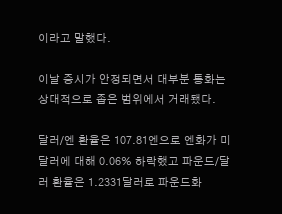이라고 말했다.

이날 증시가 안정되면서 대부분 통화는 상대적으로 좁은 범위에서 거래됐다.

달러/엔 환율은 107.81엔으로 엔화가 미 달러에 대해 0.06% 하락했고 파운드/달러 환율은 1.2331달러로 파운드화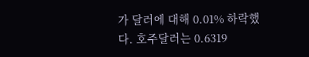가 달러에 대해 0.01% 하락했다. 호주달러는 0.6319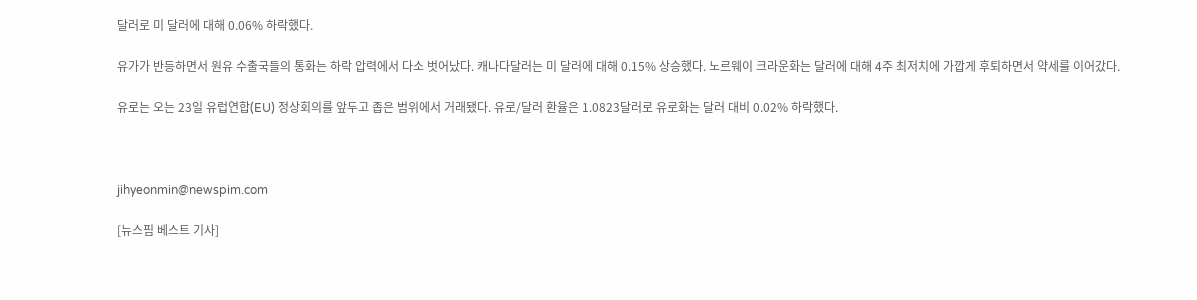달러로 미 달러에 대해 0.06% 하락했다.

유가가 반등하면서 원유 수출국들의 통화는 하락 압력에서 다소 벗어났다. 캐나다달러는 미 달러에 대해 0.15% 상승했다. 노르웨이 크라운화는 달러에 대해 4주 최저치에 가깝게 후퇴하면서 약세를 이어갔다.

유로는 오는 23일 유럽연합(EU) 정상회의를 앞두고 좁은 범위에서 거래됐다. 유로/달러 환율은 1.0823달러로 유로화는 달러 대비 0.02% 하락했다.



jihyeonmin@newspim.com

[뉴스핌 베스트 기사]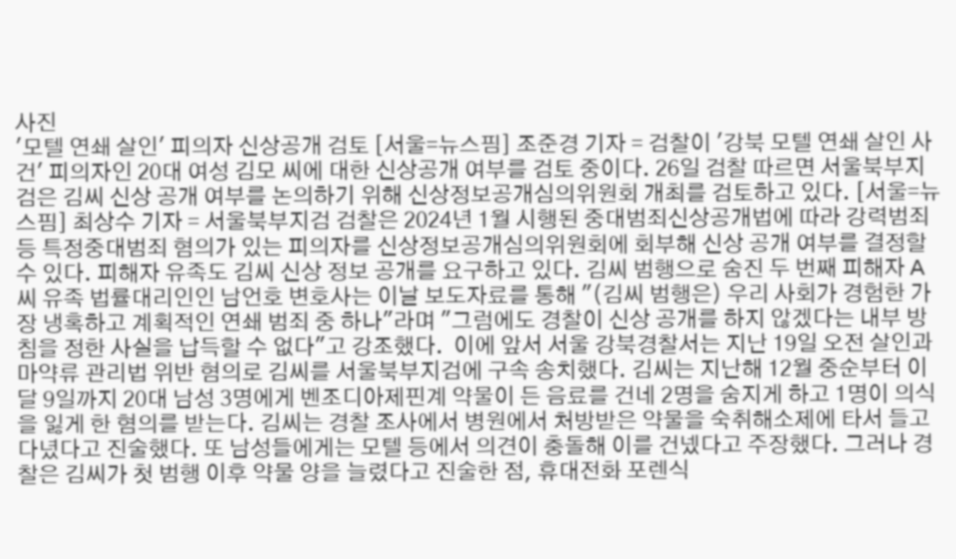사진
'모텔 연쇄 살인' 피의자 신상공개 검토 [서울=뉴스핌] 조준경 기자 = 검찰이 '강북 모텔 연쇄 살인 사건' 피의자인 20대 여성 김모 씨에 대한 신상공개 여부를 검토 중이다. 26일 검찰 따르면 서울북부지검은 김씨 신상 공개 여부를 논의하기 위해 신상정보공개심의위원회 개최를 검토하고 있다. [서울=뉴스핌] 최상수 기자 = 서울북부지검 검찰은 2024년 1월 시행된 중대범죄신상공개법에 따라 강력범죄 등 특정중대범죄 혐의가 있는 피의자를 신상정보공개심의위원회에 회부해 신상 공개 여부를 결정할 수 있다. 피해자 유족도 김씨 신상 정보 공개를 요구하고 있다. 김씨 범행으로 숨진 두 번째 피해자 A씨 유족 법률대리인인 남언호 변호사는 이날 보도자료를 통해 "(김씨 범행은) 우리 사회가 경험한 가장 냉혹하고 계획적인 연쇄 범죄 중 하나"라며 "그럼에도 경찰이 신상 공개를 하지 않겠다는 내부 방침을 정한 사실을 납득할 수 없다"고 강조했다.  이에 앞서 서울 강북경찰서는 지난 19일 오전 살인과 마약류 관리법 위반 혐의로 김씨를 서울북부지검에 구속 송치했다. 김씨는 지난해 12월 중순부터 이달 9일까지 20대 남성 3명에게 벤조디아제핀계 약물이 든 음료를 건네 2명을 숨지게 하고 1명이 의식을 잃게 한 혐의를 받는다. 김씨는 경찰 조사에서 병원에서 처방받은 약물을 숙취해소제에 타서 들고 다녔다고 진술했다. 또 남성들에게는 모텔 등에서 의견이 충돌해 이를 건넸다고 주장했다. 그러나 경찰은 김씨가 첫 범행 이후 약물 양을 늘렸다고 진술한 점, 휴대전화 포렌식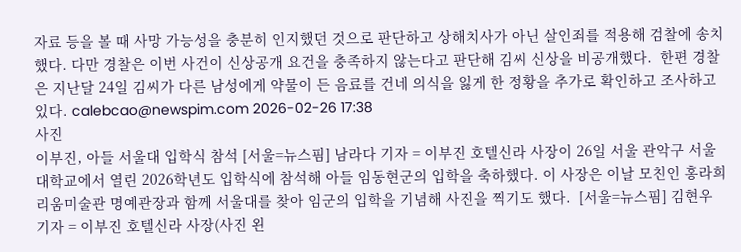자료 등을 볼 때 사망 가능성을 충분히 인지했던 것으로 판단하고 상해치사가 아닌 살인죄를 적용해 검찰에 송치했다. 다만 경찰은 이번 사건이 신상공개 요건을 충족하지 않는다고 판단해 김씨 신상을 비공개했다.  한편 경찰은 지난달 24일 김씨가 다른 남성에게 약물이 든 음료를 건네 의식을 잃게 한 정황을 추가로 확인하고 조사하고 있다. calebcao@newspim.com 2026-02-26 17:38
사진
이부진, 아들 서울대 입학식 참석 [서울=뉴스핌] 남라다 기자 = 이부진 호텔신라 사장이 26일 서울 관악구 서울대학교에서 열린 2026학년도 입학식에 참석해 아들 임동현군의 입학을 축하했다. 이 사장은 이날 모친인 홍라희 리움미술관 명예관장과 함께 서울대를 찾아 임군의 입학을 기념해 사진을 찍기도 했다.  [서울=뉴스핌] 김현우 기자 = 이부진 호텔신라 사장(사진 왼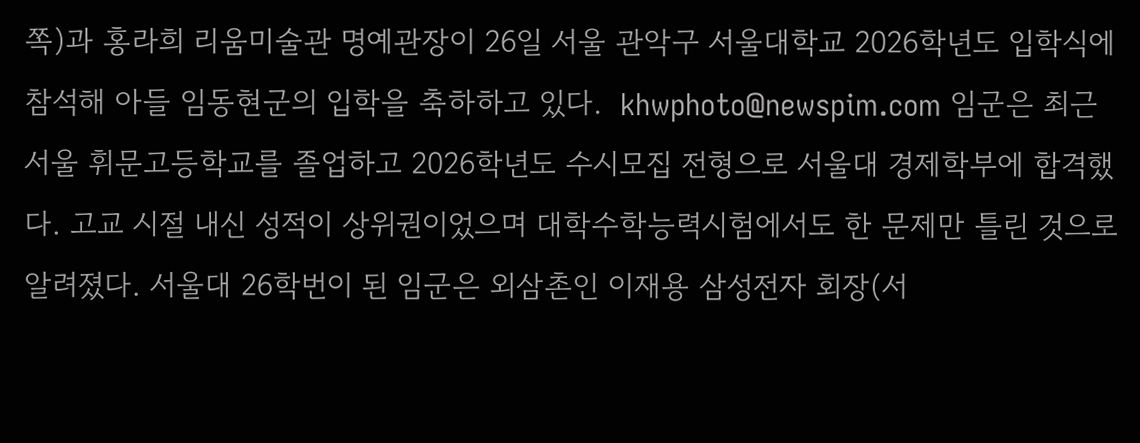쪽)과 홍라희 리움미술관 명예관장이 26일 서울 관악구 서울대학교 2026학년도 입학식에 참석해 아들 임동현군의 입학을 축하하고 있다.  khwphoto@newspim.com 임군은 최근 서울 휘문고등학교를 졸업하고 2026학년도 수시모집 전형으로 서울대 경제학부에 합격했다. 고교 시절 내신 성적이 상위권이었으며 대학수학능력시험에서도 한 문제만 틀린 것으로 알려졌다. 서울대 26학번이 된 임군은 외삼촌인 이재용 삼성전자 회장(서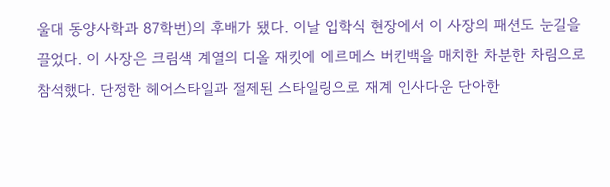울대 동양사학과 87학번)의 후배가 됐다. 이날 입학식 현장에서 이 사장의 패션도 눈길을 끌었다. 이 사장은 크림색 계열의 디올 재킷에 에르메스 버킨백을 매치한 차분한 차림으로 참석했다. 단정한 헤어스타일과 절제된 스타일링으로 재계 인사다운 단아한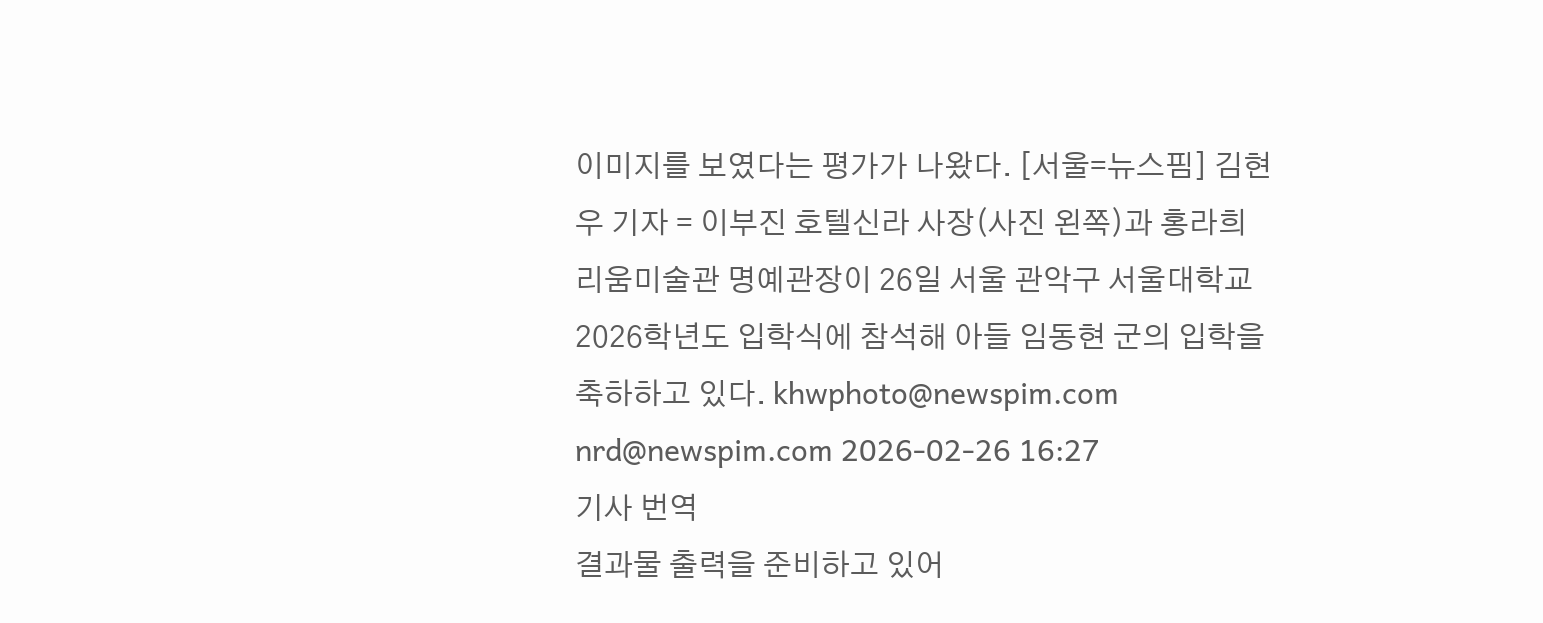이미지를 보였다는 평가가 나왔다. [서울=뉴스핌] 김현우 기자 = 이부진 호텔신라 사장(사진 왼쪽)과 홍라희 리움미술관 명예관장이 26일 서울 관악구 서울대학교 2026학년도 입학식에 참석해 아들 임동현 군의 입학을 축하하고 있다. khwphoto@newspim.com nrd@newspim.com 2026-02-26 16:27
기사 번역
결과물 출력을 준비하고 있어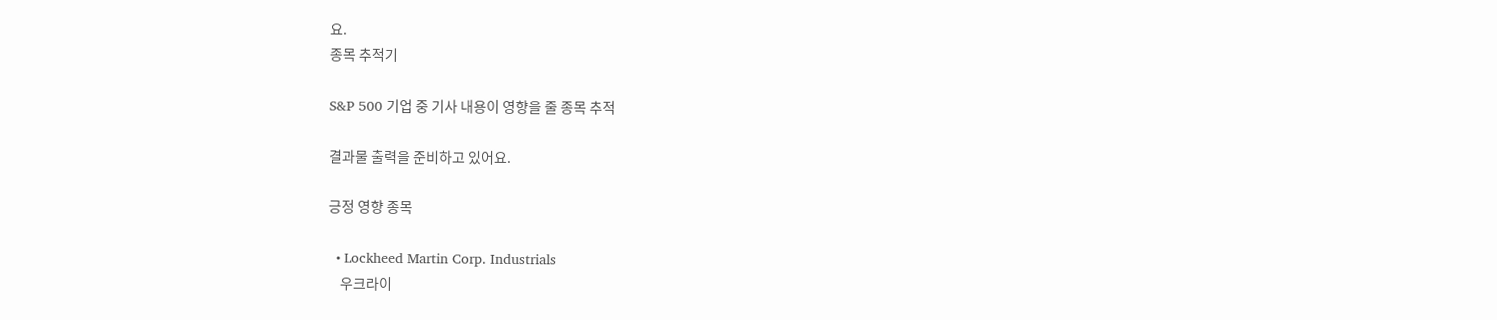요.
종목 추적기

S&P 500 기업 중 기사 내용이 영향을 줄 종목 추적

결과물 출력을 준비하고 있어요.

긍정 영향 종목

  • Lockheed Martin Corp. Industrials
    우크라이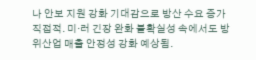나 안보 지원 강화 기대감으로 방산 수요 증가 직접적. 미·러 긴장 완화 불확실성 속에서도 방위산업 매출 안정성 강화 예상됨.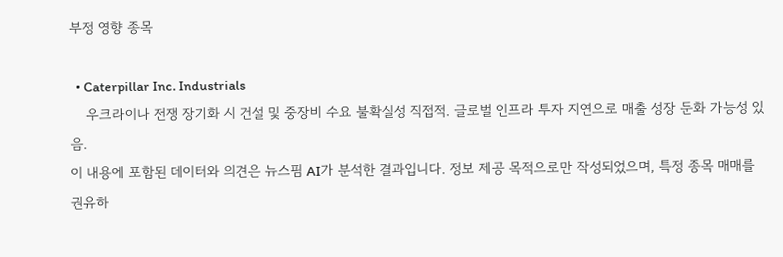부정 영향 종목

  • Caterpillar Inc. Industrials
    우크라이나 전쟁 장기화 시 건설 및 중장비 수요 불확실성 직접적. 글로벌 인프라 투자 지연으로 매출 성장 둔화 가능성 있음.
이 내용에 포함된 데이터와 의견은 뉴스핌 AI가 분석한 결과입니다. 정보 제공 목적으로만 작성되었으며, 특정 종목 매매를 권유하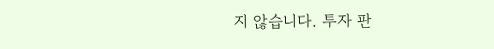지 않습니다. 투자 판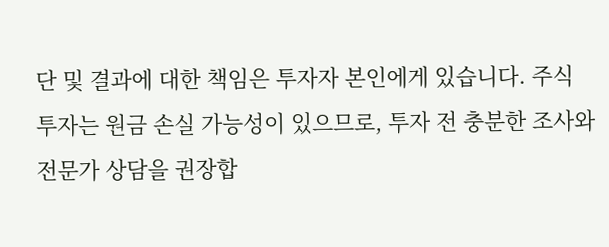단 및 결과에 대한 책임은 투자자 본인에게 있습니다. 주식 투자는 원금 손실 가능성이 있으므로, 투자 전 충분한 조사와 전문가 상담을 권장합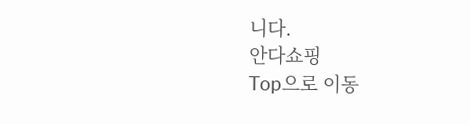니다.
안다쇼핑
Top으로 이동